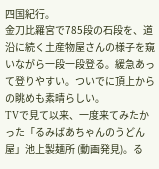四国紀行。
金刀比羅宮で785段の石段を、道沿に続く土産物屋さんの様子を窺いながら一段一段登る。緩急あって登りやすい。ついでに頂上からの眺めも素晴らしい。
TVで見て以来、一度来てみたかった「るみばあちゃんのうどん屋」池上製麺所 (動画発見)。る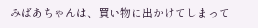みばあちゃんは、買い物に出かけてしまって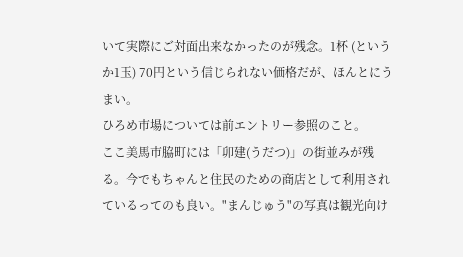いて実際にご対面出来なかったのが残念。1杯 (というか1玉) 70円という信じられない価格だが、ほんとにうまい。
ひろめ市場については前エントリー参照のこと。
ここ美馬市脇町には「卯建(うだつ)」の街並みが残る。今でもちゃんと住民のための商店として利用されているってのも良い。"まんじゅう"の写真は観光向け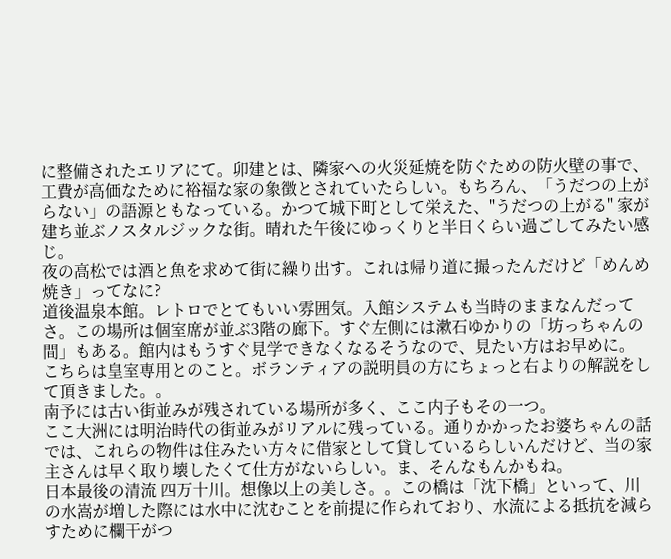に整備されたエリアにて。卯建とは、隣家への火災延焼を防ぐための防火壁の事で、工費が高価なために裕福な家の象徴とされていたらしい。もちろん、「うだつの上がらない」の語源ともなっている。かつて城下町として栄えた、"うだつの上がる" 家が建ち並ぶノスタルジックな街。晴れた午後にゆっくりと半日くらい過ごしてみたい感じ。
夜の高松では酒と魚を求めて街に繰り出す。これは帰り道に撮ったんだけど「めんめ焼き」ってなに?
道後温泉本館。レトロでとてもいい雰囲気。入館システムも当時のままなんだってさ。この場所は個室席が並ぶ3階の廊下。すぐ左側には漱石ゆかりの「坊っちゃんの間」もある。館内はもうすぐ見学できなくなるそうなので、見たい方はお早めに。
こちらは皇室専用とのこと。ボランティアの説明員の方にちょっと右よりの解説をして頂きました。。
南予には古い街並みが残されている場所が多く、ここ内子もその一つ。
ここ大洲には明治時代の街並みがリアルに残っている。通りかかったお婆ちゃんの話では、これらの物件は住みたい方々に借家として貸しているらしいんだけど、当の家主さんは早く取り壊したくて仕方がないらしい。ま、そんなもんかもね。
日本最後の清流 四万十川。想像以上の美しさ。。この橋は「沈下橋」といって、川の水嵩が増した際には水中に沈むことを前提に作られており、水流による抵抗を減らすために欄干がつ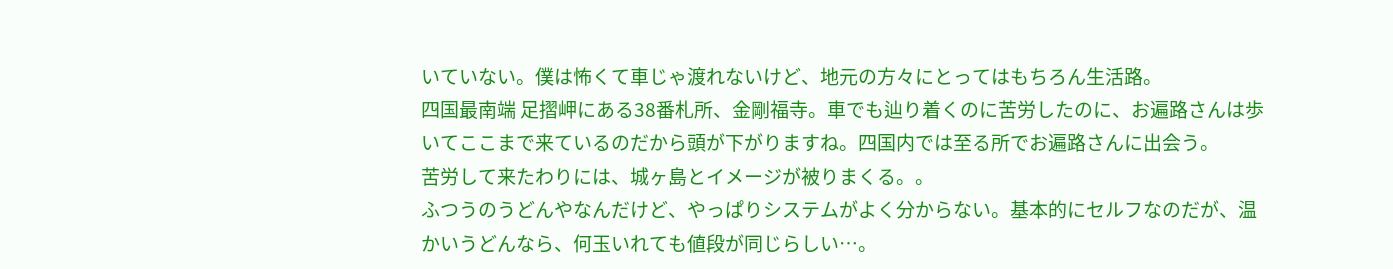いていない。僕は怖くて車じゃ渡れないけど、地元の方々にとってはもちろん生活路。
四国最南端 足摺岬にある38番札所、金剛福寺。車でも辿り着くのに苦労したのに、お遍路さんは歩いてここまで来ているのだから頭が下がりますね。四国内では至る所でお遍路さんに出会う。
苦労して来たわりには、城ヶ島とイメージが被りまくる。。
ふつうのうどんやなんだけど、やっぱりシステムがよく分からない。基本的にセルフなのだが、温かいうどんなら、何玉いれても値段が同じらしい…。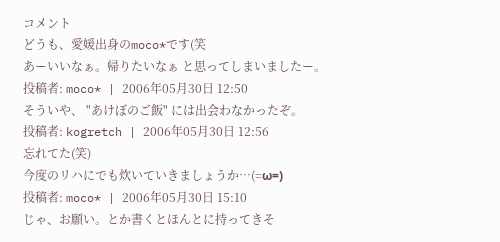コメント
どうも、愛媛出身のmoco*です(笑
あーいいなぁ。帰りたいなぁ と思ってしまいましたー。
投稿者: moco* | 2006年05月30日 12:50
そういや、 "あけぼのご飯" には出会わなかったぞ。
投稿者: kogretch | 2006年05月30日 12:56
忘れてた(笑)
今度のリハにでも炊いていきましょうか…(=ω=)
投稿者: moco* | 2006年05月30日 15:10
じゃ、お願い。とか書くとほんとに持ってきそ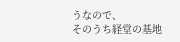うなので、
そのうち経堂の基地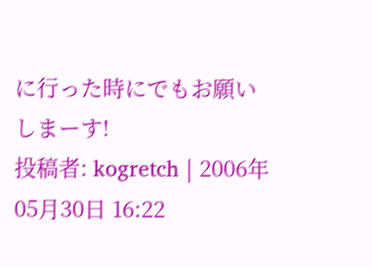に行った時にでもお願いしまーす!
投稿者: kogretch | 2006年05月30日 16:22